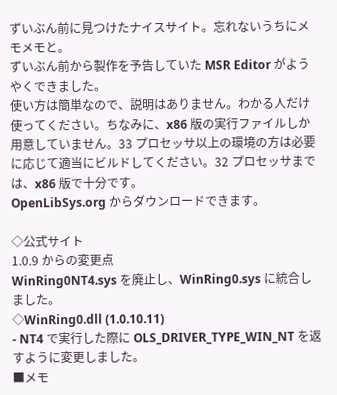ずいぶん前に見つけたナイスサイト。忘れないうちにメモメモと。
ずいぶん前から製作を予告していた MSR Editor がようやくできました。
使い方は簡単なので、説明はありません。わかる人だけ使ってください。ちなみに、x86 版の実行ファイルしか用意していません。33 プロセッサ以上の環境の方は必要に応じて適当にビルドしてください。32 プロセッサまでは、x86 版で十分です。
OpenLibSys.org からダウンロードできます。

◇公式サイト
1.0.9 からの変更点
WinRing0NT4.sys を廃止し、WinRing0.sys に統合しました。
◇WinRing0.dll (1.0.10.11)
- NT4 で実行した際に OLS_DRIVER_TYPE_WIN_NT を返すように変更しました。
■メモ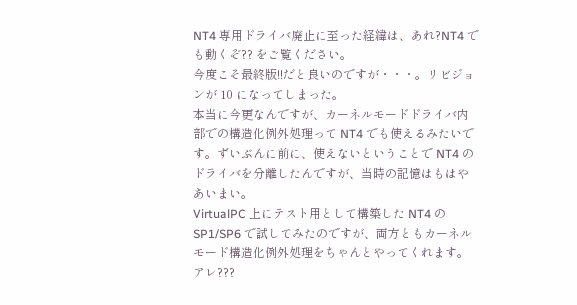NT4 専用ドライバ廃止に至った経緯は、あれ?NT4 でも動くぞ?? をご覧ください。
今度こそ最終版!!だと良いのですが・・・。リビジョンが 10 になってしまった。
本当に今更なんですが、カーネルモードドライバ内部での構造化例外処理って NT4 でも使えるみたいです。ずいぶんに前に、使えないということで NT4 のドライバを分離したんですが、当時の記憶はもはやあいまい。
VirtualPC 上にテスト用として構築した NT4 の SP1/SP6 で試してみたのですが、両方ともカーネルモード構造化例外処理をちゃんとやってくれます。アレ???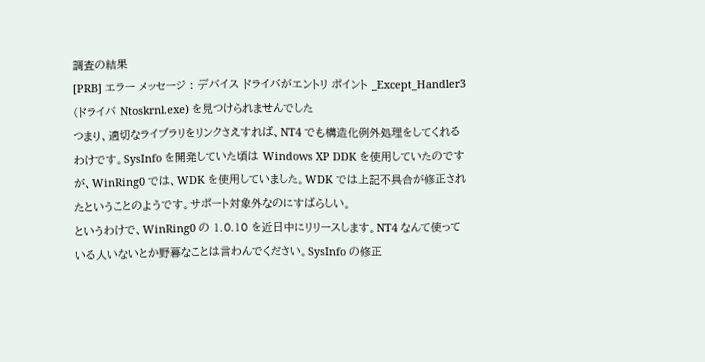調査の結果
[PRB] エラー メッセージ : デバイス ドライバがエントリ ポイント _Except_Handler3 (ドライバ Ntoskrnl.exe) を見つけられませんでした
つまり、適切なライブラリをリンクさえすれば、NT4 でも構造化例外処理をしてくれるわけです。SysInfo を開発していた頃は Windows XP DDK を使用していたのですが、WinRing0 では、WDK を使用していました。WDK では上記不具合が修正されたということのようです。サポート対象外なのにすばらしい。
というわけで、WinRing0 の 1.0.10 を近日中にリリースします。NT4 なんて使っている人いないとか野暮なことは言わんでください。SysInfo の修正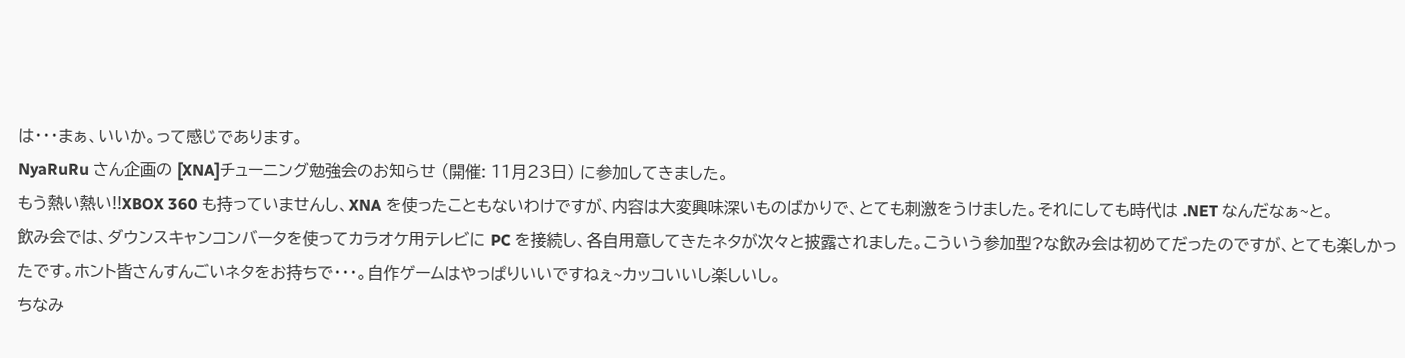は・・・まぁ、いいか。って感じであります。
NyaRuRu さん企画の [XNA]チューニング勉強会のお知らせ (開催: 11月23日) に参加してきました。
もう熱い熱い!!XBOX 360 も持っていませんし、XNA を使ったこともないわけですが、内容は大変興味深いものばかりで、とても刺激をうけました。それにしても時代は .NET なんだなぁ~と。
飲み会では、ダウンスキャンコンバータを使ってカラオケ用テレビに PC を接続し、各自用意してきたネタが次々と披露されました。こういう参加型?な飲み会は初めてだったのですが、とても楽しかったです。ホント皆さんすんごいネタをお持ちで・・・。自作ゲームはやっぱりいいですねぇ~カッコいいし楽しいし。
ちなみ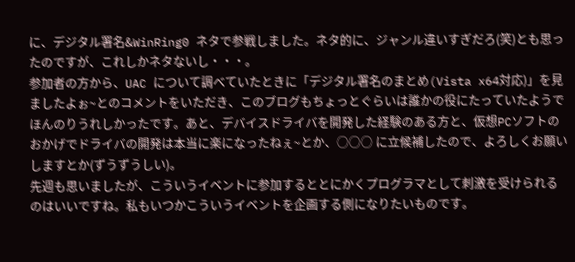に、デジタル署名&WinRing0 ネタで参戦しました。ネタ的に、ジャンル違いすぎだろ(笑)とも思ったのですが、これしかネタないし・・・。
参加者の方から、UAC について調べていたときに「デジタル署名のまとめ(Vista x64対応)」を見ましたよぉ~とのコメントをいただき、このブログもちょっとぐらいは誰かの役にたっていたようでほんのりうれしかったです。あと、デバイスドライバを開発した経験のある方と、仮想PCソフトのおかげでドライバの開発は本当に楽になったねぇ~とか、○○○ に立候補したので、よろしくお願いしますとか(ずうずうしい)。
先週も思いましたが、こういうイベントに参加するととにかくプログラマとして刺激を受けられるのはいいですね。私もいつかこういうイベントを企画する側になりたいものです。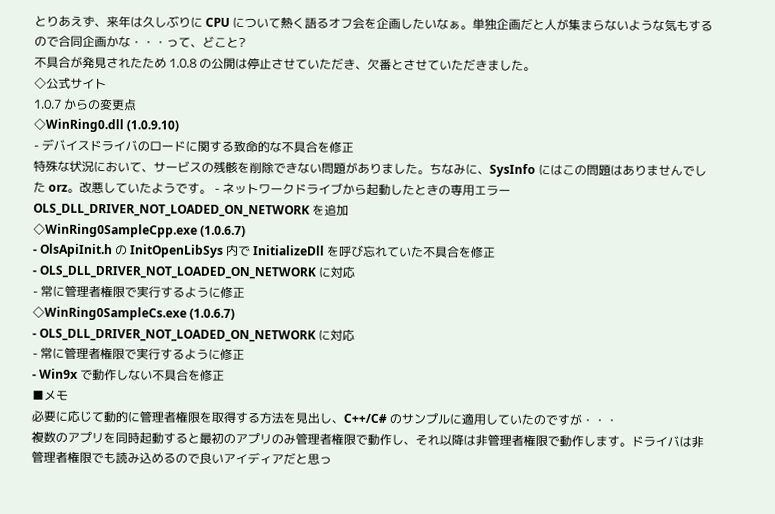とりあえず、来年は久しぶりに CPU について熱く語るオフ会を企画したいなぁ。単独企画だと人が集まらないような気もするので合同企画かな・・・って、どこと?
不具合が発見されたため 1.0.8 の公開は停止させていただき、欠番とさせていただきました。
◇公式サイト
1.0.7 からの変更点
◇WinRing0.dll (1.0.9.10)
- デバイスドライバのロードに関する致命的な不具合を修正
特殊な状況において、サービスの残骸を削除できない問題がありました。ちなみに、SysInfo にはこの問題はありませんでした orz。改悪していたようです。 - ネットワークドライブから起動したときの専用エラー OLS_DLL_DRIVER_NOT_LOADED_ON_NETWORK を追加
◇WinRing0SampleCpp.exe (1.0.6.7)
- OlsApiInit.h の InitOpenLibSys 内で InitializeDll を呼び忘れていた不具合を修正
- OLS_DLL_DRIVER_NOT_LOADED_ON_NETWORK に対応
- 常に管理者権限で実行するように修正
◇WinRing0SampleCs.exe (1.0.6.7)
- OLS_DLL_DRIVER_NOT_LOADED_ON_NETWORK に対応
- 常に管理者権限で実行するように修正
- Win9x で動作しない不具合を修正
■メモ
必要に応じて動的に管理者権限を取得する方法を見出し、C++/C# のサンプルに適用していたのですが・・・
複数のアプリを同時起動すると最初のアプリのみ管理者権限で動作し、それ以降は非管理者権限で動作します。ドライバは非管理者権限でも読み込めるので良いアイディアだと思っ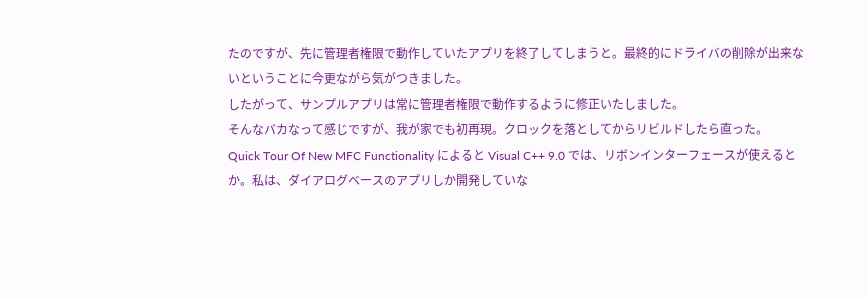たのですが、先に管理者権限で動作していたアプリを終了してしまうと。最終的にドライバの削除が出来ないということに今更ながら気がつきました。
したがって、サンプルアプリは常に管理者権限で動作するように修正いたしました。
そんなバカなって感じですが、我が家でも初再現。クロックを落としてからリビルドしたら直った。
Quick Tour Of New MFC Functionality によると Visual C++ 9.0 では、リボンインターフェースが使えるとか。私は、ダイアログベースのアプリしか開発していな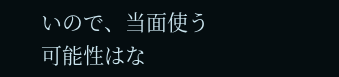いので、当面使う可能性はな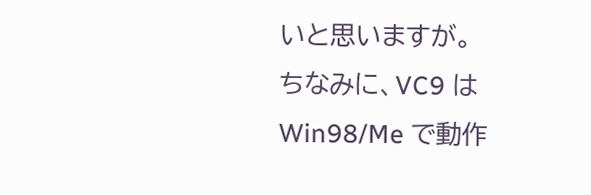いと思いますが。
ちなみに、VC9 は Win98/Me で動作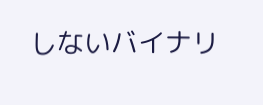しないバイナリ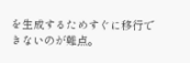を生成するためすぐに移行できないのが難点。